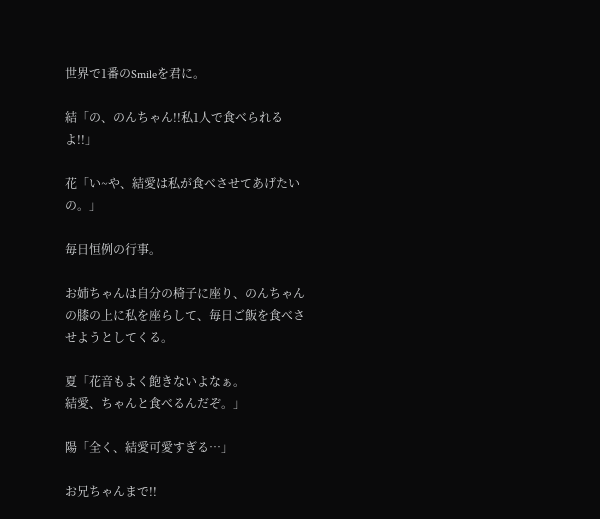世界で1番のSmileを君に。

結「の、のんちゃん!!私1人で食べられるよ!!」

花「い~や、結愛は私が食べさせてあげたいの。」

毎日恒例の行事。

お姉ちゃんは自分の椅子に座り、のんちゃんの膝の上に私を座らして、毎日ご飯を食べさせようとしてくる。

夏「花音もよく飽きないよなぁ。
結愛、ちゃんと食べるんだぞ。」

陽「全く、結愛可愛すぎる…」

お兄ちゃんまで!!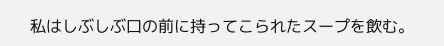私はしぶしぶ口の前に持ってこられたスープを飲む。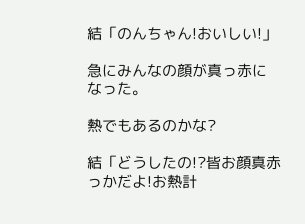結「のんちゃん!おいしい!」

急にみんなの顔が真っ赤になった。

熱でもあるのかな?

結「どうしたの!?皆お顔真赤っかだよ!お熱計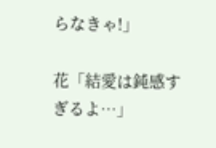らなきゃ!」

花「結愛は鈍感すぎるよ…」